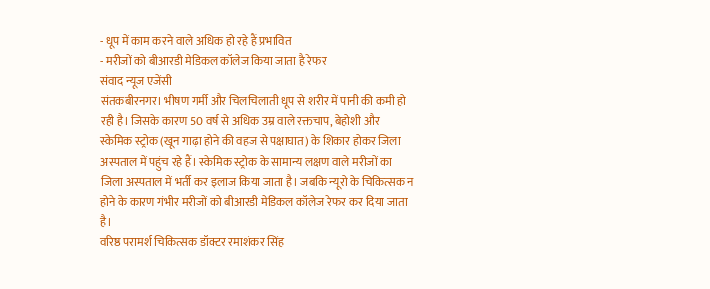- धूप में काम करने वाले अधिक हो रहे हैं प्रभावित
- मरीजों को बीआरडी मेडिकल कॉलेज किया जाता है रेफर
संवाद न्यूज एजेंसी
संतकबीरनगर। भीषण गर्मी और चिलचिलाती धूप से शरीर में पानी की कमी हो रही है। जिसके कारण 50 वर्ष से अधिक उम्र वाले रक्तचाप, बेहोशी और स्केमिक स्ट्रोक (खून गाढ़ा होने की वहज से पक्षाघात) के शिकार होकर जिला अस्पताल में पहुंच रहे हैं। स्केमिक स्ट्रोक के सामान्य लक्षण वाले मरीजों का जिला अस्पताल में भर्ती कर इलाज किया जाता है। जबकि न्यूरो के चिकित्सक न होने के कारण गंभीर मरीजों को बीआरडी मेडिकल कॉलेज रेफर कर दिया जाता है।
वरिष्ठ परामर्श चिकित्सक डॉक्टर रमाशंकर सिंह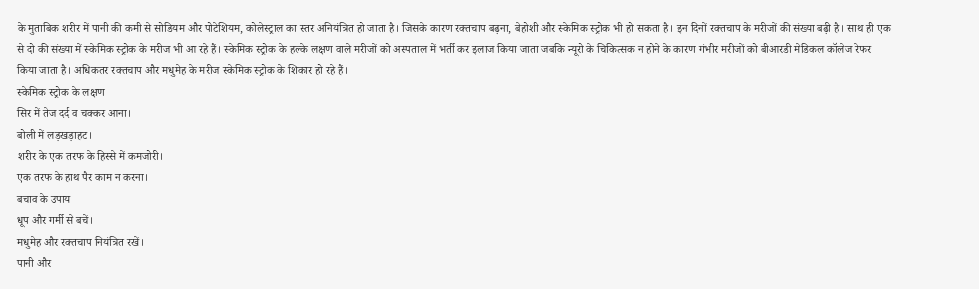के मुताबिक शरीर में पानी की कमी से सोडियम और पोटेशियम, कोलेस्ट्राल का स्तर अनियंत्रित हो जाता है। जिसके कारण रक्तचाप बढ़ना, बेहोशी और स्केमिक स्ट्रोक भी हो सकता है। इन दिनों रक्तचाप के मरीजों की संख्या बढ़ी है। साथ ही एक से दो की संख्या में स्केमिक स्ट्रोक के मरीज भी आ रहे हैं। स्केमिक स्ट्रोक के हल्के लक्षण वाले मरीजों को अस्पताल में भर्ती कर इलाज किया जाता जबकि न्यूरो के चिकित्सक न होने के कारण गंभीर मरीजों को बीआरडी मेडिकल कॉलेज रेफर किया जाता है। अधिकतर रक्तचाप और मधुमेह के मरीज स्केमिक स्ट्रोक के शिकार हो रहे हैं।
स्केमिक स्ट्रोक के लक्षण
सिर में तेज दर्द व चक्कर आना।
बोली में लड़खड़ाहट।
शरीर के एक तरफ के हिस्से में कमजोरी।
एक तरफ के हाथ पैर काम न करना।
बचाव के उपाय
धूप और गर्मी से बचें।
मधुमेह और रक्तचाप नियंत्रित रखें।
पानी और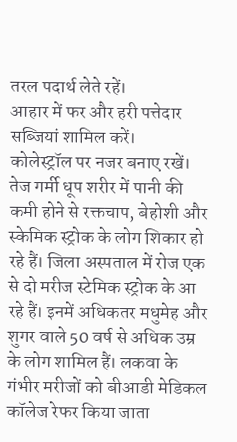तरल पदार्थ लेते रहें।
आहार में फर और हरी पत्तेदार सब्जियां शामिल करें।
कोलेस्ट्रॉल पर नजर बनाए रखें।
तेज गर्मी धूप शरीर में पानी की कमी होने से रक्तचाप, बेहोशी और स्केमिक स्ट्रोक के लोग शिकार हो रहे हैं। जिला अस्पताल में रोज एक से दो मरीज स्टेमिक स्ट्रोक के आ रहे हैं। इनमें अधिकतर मधुमेह और शुगर वाले 50 वर्ष से अधिक उम्र के लोग शामिल हैं। लकवा के गंभीर मरीजों को बीआडी मेडिकल कॉलेज रेफर किया जाता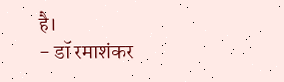है।
- डॉ रमाशंकर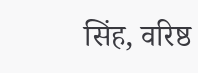सिंह, वरिष्ठ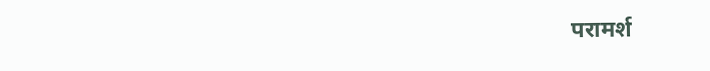परामर्श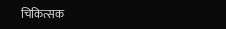चिकित्सक